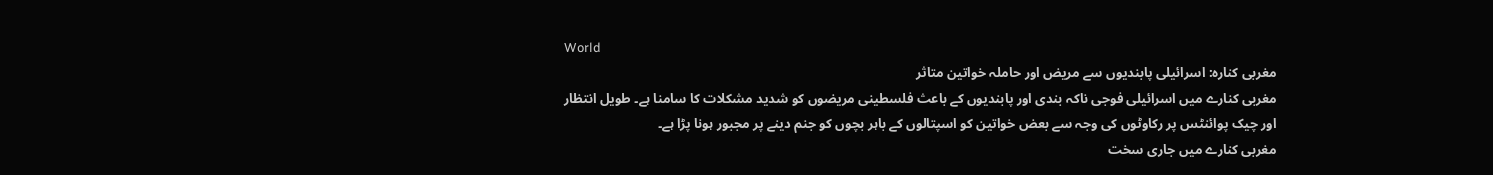World
مغربی کنارہ: اسرائیلی پابندیوں سے مریض اور حاملہ خواتین متاثر
مغربی کنارے میں اسرائیلی فوجی ناکہ بندی اور پابندیوں کے باعث فلسطینی مریضوں کو شدید مشکلات کا سامنا ہے۔ طویل انتظار اور چیک پوائنٹس پر رکاوٹوں کی وجہ سے بعض خواتین کو اسپتالوں کے باہر بچوں کو جنم دینے پر مجبور ہونا پڑا ہے۔
مغربی کنارے میں جاری سخت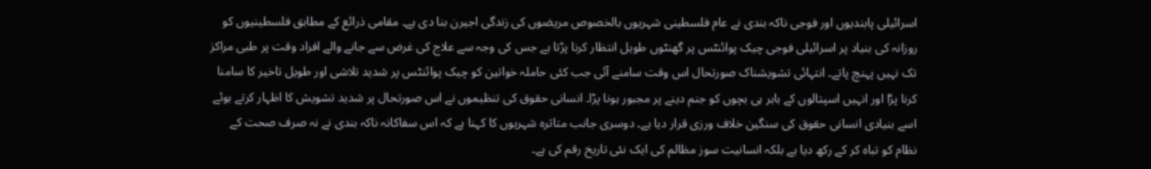اسرائیلی پابندیوں اور فوجی ناکہ بندی نے عام فلسطینی شہریوں بالخصوص مریضوں کی زندگی اجیرن بنا دی ہے۔ مقامی ذرائع کے مطابق فلسطینیوں کو روزانہ کی بنیاد پر اسرائیلی فوجی چیک پوائنٹس پر گھنٹوں طویل انتظار کرنا پڑتا ہے جس کی وجہ سے علاج کی غرض سے جانے والے افراد وقت پر طبی مراکز تک نہیں پہنچ پاتے۔ انتہائی تشویشناک صورتحال اس وقت سامنے آئی جب کئی حاملہ خواتین کو چیک پوائنٹس پر شدید تلاشی اور طویل تاخیر کا سامنا کرنا پڑا اور انہیں اسپتالوں کے باہر ہی بچوں کو جنم دینے پر مجبور ہونا پڑا۔ انسانی حقوق کی تنظیموں نے اس صورتحال پر شدید تشویش کا اظہار کرتے ہوئے اسے بنیادی انسانی حقوق کی سنگین خلاف ورزی قرار دیا ہے۔ دوسری جانب متاثرہ شہریوں کا کہنا ہے کہ اس سفاکانہ ناکہ بندی نے نہ صرف صحت کے نظام کو تباہ کر کے رکھ دیا ہے بلکہ انسانیت سوز مظالم کی ایک نئی تاریخ رقم کی ہے۔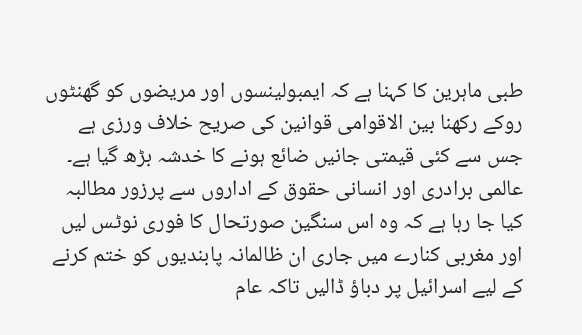طبی ماہرین کا کہنا ہے کہ ایمبولینسوں اور مریضوں کو گھنٹوں روکے رکھنا بین الاقوامی قوانین کی صریح خلاف ورزی ہے جس سے کئی قیمتی جانیں ضائع ہونے کا خدشہ بڑھ گیا ہے۔ عالمی برادری اور انسانی حقوق کے اداروں سے پرزور مطالبہ کیا جا رہا ہے کہ وہ اس سنگین صورتحال کا فوری نوٹس لیں اور مغربی کنارے میں جاری ان ظالمانہ پابندیوں کو ختم کرنے کے لیے اسرائیل پر دباؤ ڈالیں تاکہ عام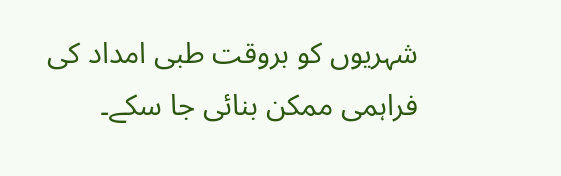شہریوں کو بروقت طبی امداد کی فراہمی ممکن بنائی جا سکے۔